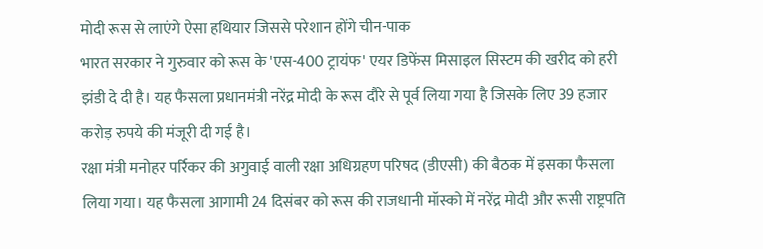मोदी रूस से लाएंगे ऐसा हथियार जिससे परेशान होंगे चीन-पाक
भारत सरकार ने गुरुवार को रूस के 'एस-400 ट्रायंफ' एयर डिफेंस मिसाइल सिस्टम की खरीद को हरी झंडी दे दी है। यह फैसला प्रधानमंत्री नरेंद्र मोदी के रूस दौरे से पूर्व लिया गया है जिसके लिए 39 हजार करोड़ रुपये की मंजूरी दी गई है।
रक्षा मंत्री मनोहर पर्रिकर की अगुवाई वाली रक्षा अधिग्रहण परिषद (डीएसी) की बैठक में इसका फैसला लिया गया। यह फैसला आगामी 24 दिसंबर को रूस की राजधानी मॉस्को में नरेंद्र मोदी और रूसी राष्ट्रपति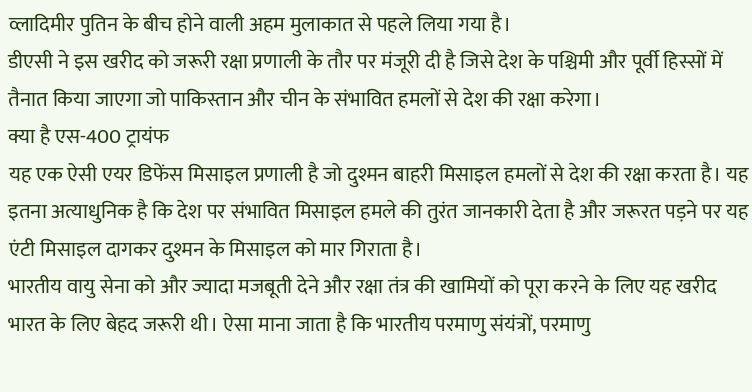व्लादिमीर पुतिन के बीच होने वाली अहम मुलाकात से पहले लिया गया है।
डीएसी ने इस खरीद को जरूरी रक्षा प्रणाली के तौर पर मंजूरी दी है जिसे देश के पश्चिमी और पूर्वी हिस्सों में तैनात किया जाएगा जो पाकिस्तान और चीन के संभावित हमलों से देश की रक्षा करेगा।
क्या है एस-400 ट्रायंफ
यह एक ऐसी एयर डिफेंस मिसाइल प्रणाली है जो दुश्मन बाहरी मिसाइल हमलों से देश की रक्षा करता है। यह इतना अत्याधुनिक है कि देश पर संभावित मिसाइल हमले की तुरंत जानकारी देता है और जरूरत पड़ने पर यह एंटी मिसाइल दागकर दुश्मन के मिसाइल को मार गिराता है।
भारतीय वायु सेना को और ज्यादा मजबूती देने और रक्षा तंत्र की खामियों को पूरा करने के लिए यह खरीद भारत के लिए बेहद जरूरी थी। ऐसा माना जाता है कि भारतीय परमाणु संयंत्रों, परमाणु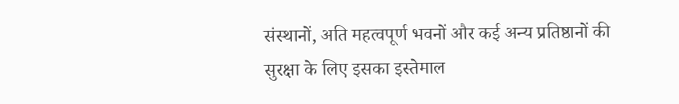संस्थानों, अति महत्वपूर्ण भवनों और कई अन्य प्रतिष्ठानों की सुरक्षा के लिए इसका इस्तेमाल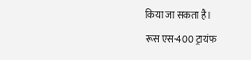किया जा सकता है।
रूस एस-400 ट्रायंफ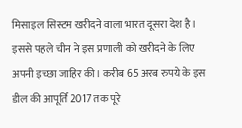मिसाइल सिस्टम खरीदने वाला भारत दूसरा देश है। इससे पहले चीन ने इस प्रणाली को खरीदने के लिए अपनी इच्छा जाहिर की। करीब 65 अरब रुपये के इस डील की आपूर्ति 2017 तक पूरे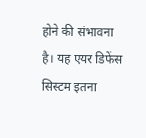होने की संभावना है। यह एयर डिफेंस सिस्टम इतना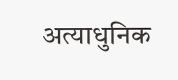अत्याधुनिक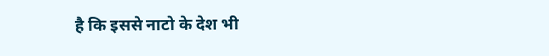है कि इससे नाटो के देश भी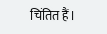चिंतित हैं।